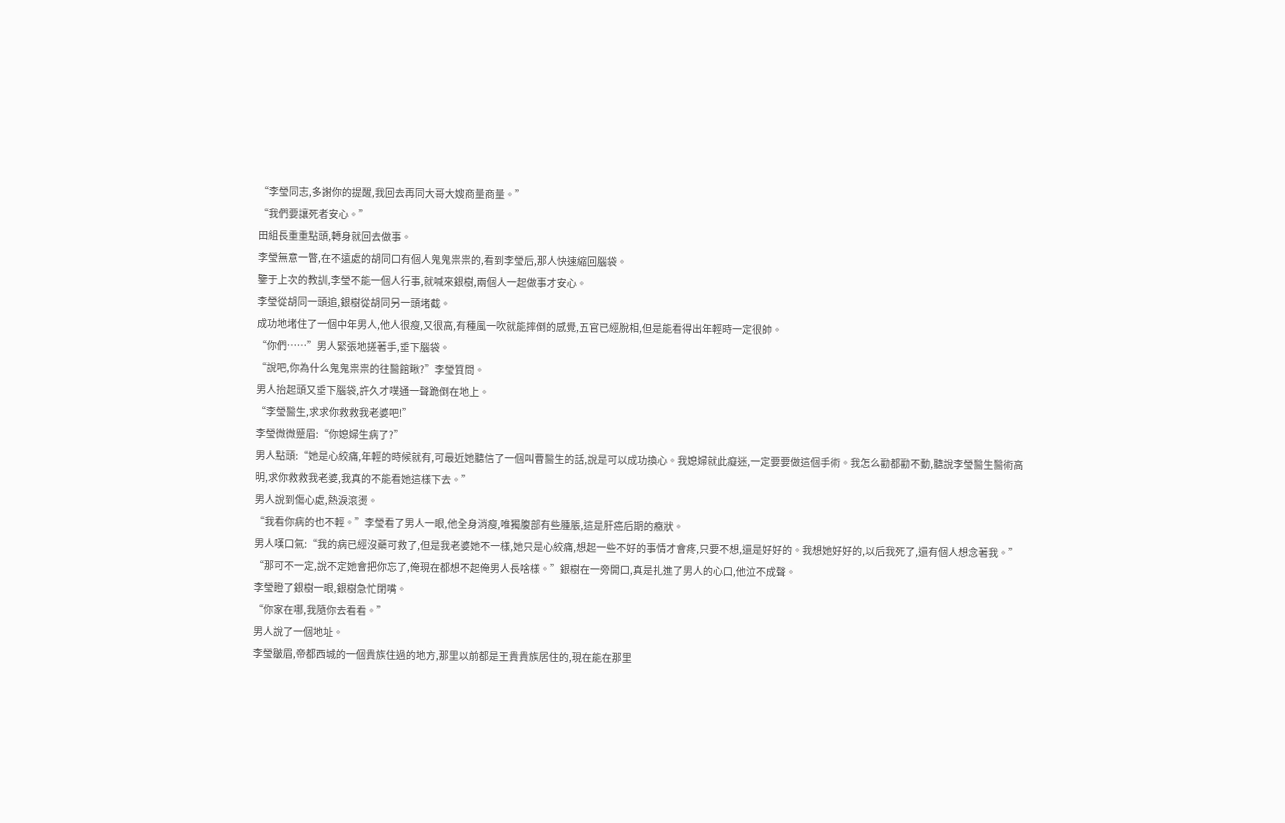“李瑩同志,多謝你的提醒,我回去再同大哥大嫂商量商量。”
“我們要讓死者安心。”
田組長重重點頭,轉身就回去做事。
李瑩無意一瞥,在不遠處的胡同口有個人鬼鬼祟祟的,看到李瑩后,那人快速縮回腦袋。
鑒于上次的教訓,李瑩不能一個人行事,就喊來銀樹,兩個人一起做事才安心。
李瑩從胡同一頭追,銀樹從胡同另一頭堵截。
成功地堵住了一個中年男人,他人很瘦,又很高,有種風一吹就能摔倒的感覺,五官已經脫相,但是能看得出年輕時一定很帥。
“你們……”男人緊張地搓著手,垂下腦袋。
“說吧,你為什么鬼鬼祟祟的往醫館瞅?”李瑩質問。
男人抬起頭又垂下腦袋,許久才噗通一聲跪倒在地上。
“李瑩醫生,求求你救救我老婆吧!”
李瑩微微蹙眉:“你媳婦生病了?”
男人點頭:“她是心絞痛,年輕的時候就有,可最近她聽信了一個叫曹醫生的話,說是可以成功換心。我媳婦就此癡迷,一定要要做這個手術。我怎么勸都勸不動,聽說李瑩醫生醫術高明,求你救救我老婆,我真的不能看她這樣下去。”
男人說到傷心處,熱淚滾燙。
“我看你病的也不輕。”李瑩看了男人一眼,他全身消瘦,唯獨腹部有些腫脹,這是肝癌后期的癥狀。
男人嘆口氣:“我的病已經沒藥可救了,但是我老婆她不一樣,她只是心絞痛,想起一些不好的事情才會疼,只要不想,還是好好的。我想她好好的,以后我死了,還有個人想念著我。”
“那可不一定,說不定她會把你忘了,俺現在都想不起俺男人長啥樣。”銀樹在一旁開口,真是扎進了男人的心口,他泣不成聲。
李瑩瞪了銀樹一眼,銀樹急忙閉嘴。
“你家在哪,我隨你去看看。”
男人說了一個地址。
李瑩皺眉,帝都西城的一個貴族住過的地方,那里以前都是王貴貴族居住的,現在能在那里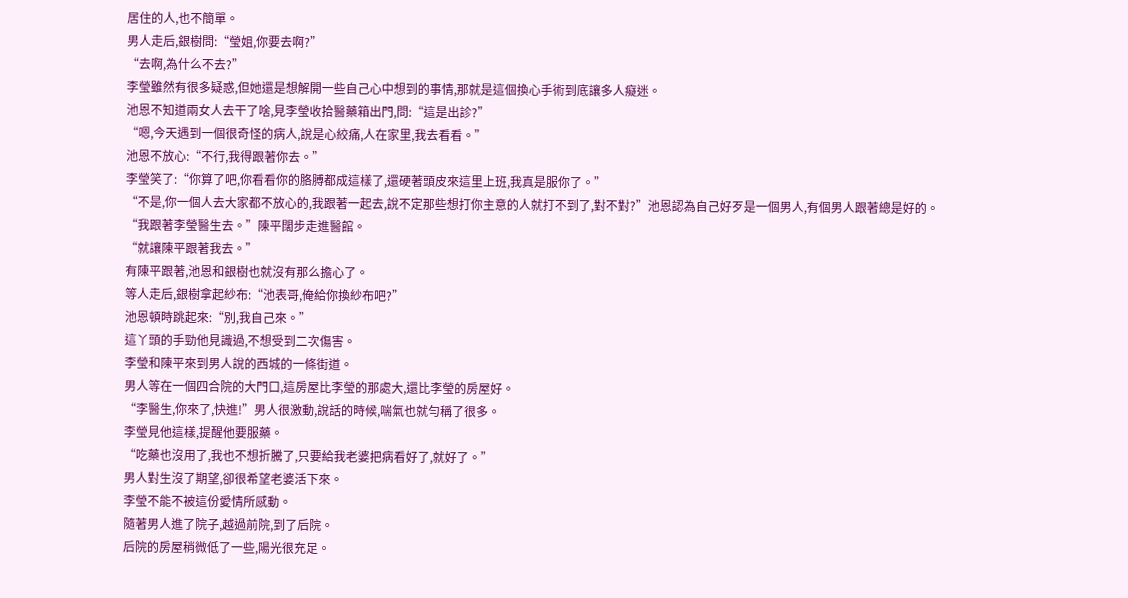居住的人,也不簡單。
男人走后,銀樹問:“瑩姐,你要去啊?”
“去啊,為什么不去?”
李瑩雖然有很多疑惑,但她還是想解開一些自己心中想到的事情,那就是這個換心手術到底讓多人癡迷。
池恩不知道兩女人去干了啥,見李瑩收拾醫藥箱出門,問:“這是出診?”
“嗯,今天遇到一個很奇怪的病人,說是心絞痛,人在家里,我去看看。”
池恩不放心:“不行,我得跟著你去。”
李瑩笑了:“你算了吧,你看看你的胳膊都成這樣了,還硬著頭皮來這里上班,我真是服你了。”
“不是,你一個人去大家都不放心的,我跟著一起去,說不定那些想打你主意的人就打不到了,對不對?”池恩認為自己好歹是一個男人,有個男人跟著總是好的。
“我跟著李瑩醫生去。”陳平闊步走進醫館。
“就讓陳平跟著我去。”
有陳平跟著,池恩和銀樹也就沒有那么擔心了。
等人走后,銀樹拿起紗布:“池表哥,俺給你換紗布吧?”
池恩頓時跳起來:“別,我自己來。”
這丫頭的手勁他見識過,不想受到二次傷害。
李瑩和陳平來到男人說的西城的一條街道。
男人等在一個四合院的大門口,這房屋比李瑩的那處大,還比李瑩的房屋好。
“李醫生,你來了,快進!”男人很激動,說話的時候,喘氣也就勻稱了很多。
李瑩見他這樣,提醒他要服藥。
“吃藥也沒用了,我也不想折騰了,只要給我老婆把病看好了,就好了。”
男人對生沒了期望,卻很希望老婆活下來。
李瑩不能不被這份愛情所感動。
隨著男人進了院子,越過前院,到了后院。
后院的房屋稍微低了一些,陽光很充足。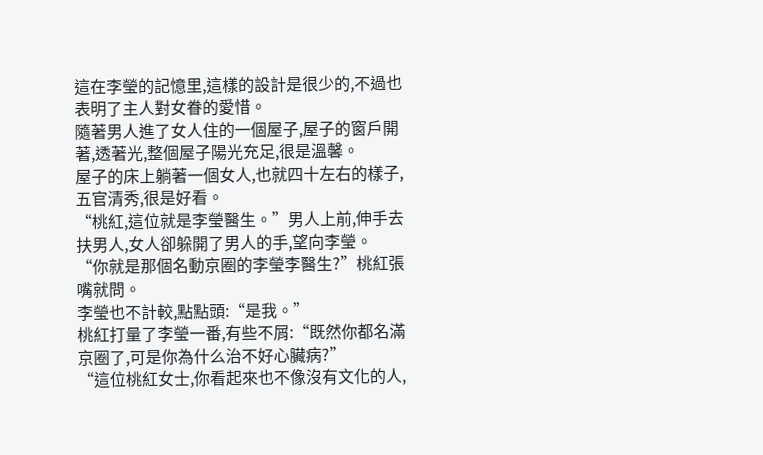這在李瑩的記憶里,這樣的設計是很少的,不過也表明了主人對女眷的愛惜。
隨著男人進了女人住的一個屋子,屋子的窗戶開著,透著光,整個屋子陽光充足,很是溫馨。
屋子的床上躺著一個女人,也就四十左右的樣子,五官清秀,很是好看。
“桃紅,這位就是李瑩醫生。”男人上前,伸手去扶男人,女人卻躲開了男人的手,望向李瑩。
“你就是那個名動京圈的李瑩李醫生?”桃紅張嘴就問。
李瑩也不計較,點點頭:“是我。”
桃紅打量了李瑩一番,有些不屑:“既然你都名滿京圈了,可是你為什么治不好心臟病?”
“這位桃紅女士,你看起來也不像沒有文化的人,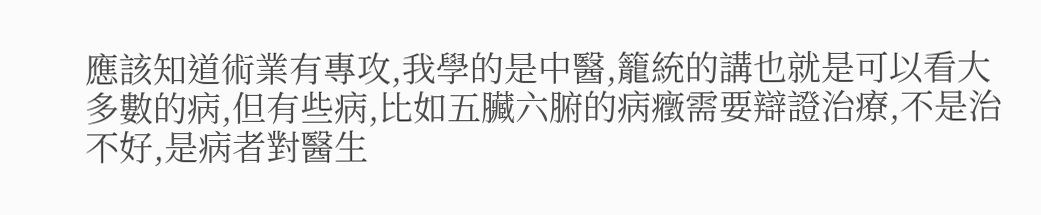應該知道術業有專攻,我學的是中醫,籠統的講也就是可以看大多數的病,但有些病,比如五臟六腑的病癥需要辯證治療,不是治不好,是病者對醫生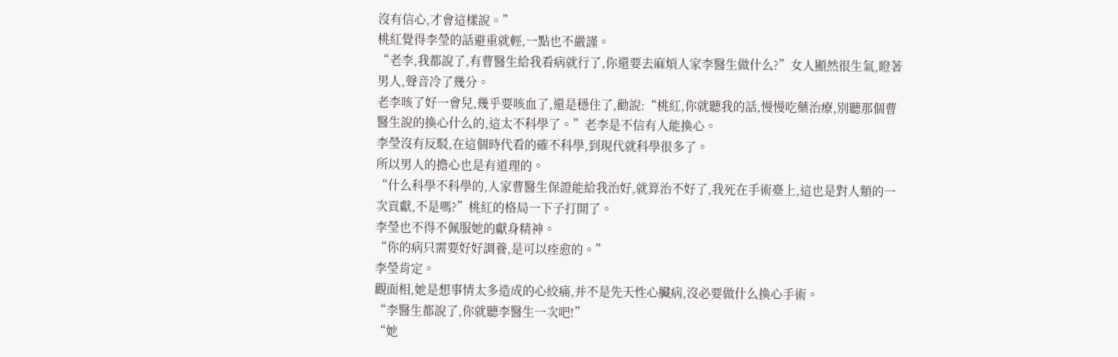沒有信心,才會這樣說。”
桃紅覺得李瑩的話避重就輕,一點也不嚴謹。
“老李,我都說了,有曹醫生給我看病就行了,你還要去麻煩人家李醫生做什么?”女人顯然很生氣,瞪著男人,聲音冷了幾分。
老李咳了好一會兒,幾乎要咳血了,還是穩住了,勸說:“桃紅,你就聽我的話,慢慢吃藥治療,別聽那個曹醫生說的換心什么的,這太不科學了。”老李是不信有人能換心。
李瑩沒有反駁,在這個時代看的確不科學,到現代就科學很多了。
所以男人的擔心也是有道理的。
“什么科學不科學的,人家曹醫生保證能給我治好,就算治不好了,我死在手術臺上,這也是對人類的一次貢獻,不是嗎?”桃紅的格局一下子打開了。
李瑩也不得不佩服她的獻身精神。
“你的病只需要好好調養,是可以痊愈的。”
李瑩肯定。
觀面相,她是想事情太多造成的心絞痛,并不是先天性心臟病,沒必要做什么換心手術。
“李醫生都說了,你就聽李醫生一次吧!”
“她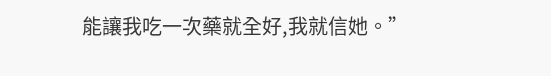能讓我吃一次藥就全好,我就信她。”